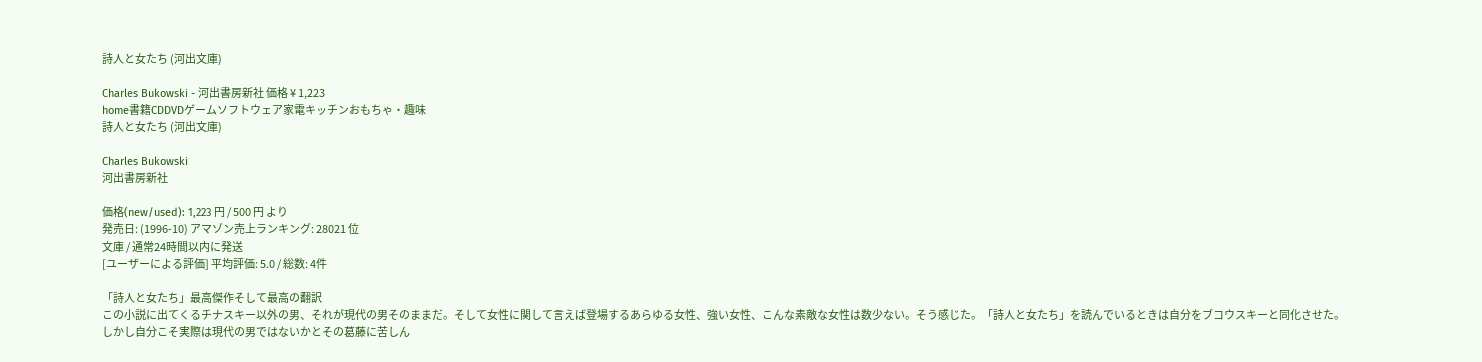詩人と女たち (河出文庫)

Charles Bukowski - 河出書房新社 価格 ¥ 1,223
home書籍CDDVDゲームソフトウェア家電キッチンおもちゃ・趣味
詩人と女たち (河出文庫)

Charles Bukowski
河出書房新社

価格(new/used): 1,223 円 / 500 円 より
発売日: (1996-10) アマゾン売上ランキング: 28021 位
文庫 / 通常24時間以内に発送
[ユーザーによる評価] 平均評価: 5.0 / 総数: 4件

「詩人と女たち」最高傑作そして最高の翻訳
この小説に出てくるチナスキー以外の男、それが現代の男そのままだ。そして女性に関して言えば登場するあらゆる女性、強い女性、こんな素敵な女性は数少ない。そう感じた。「詩人と女たち」を読んでいるときは自分をブコウスキーと同化させた。しかし自分こそ実際は現代の男ではないかとその葛藤に苦しん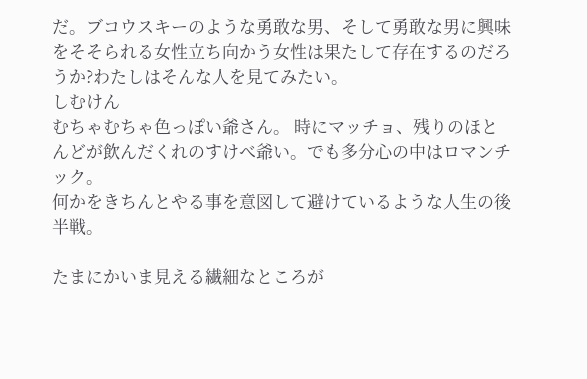だ。ブコウスキーのような勇敢な男、そして勇敢な男に興味をそそられる女性立ち向かう女性は果たして存在するのだろうか?わたしはそんな人を見てみたい。
しむけん
むちゃむちゃ色っぽい爺さん。 時にマッチョ、残りのほとんどが飲んだくれのすけべ爺い。でも多分心の中はロマンチック。
何かをきちんとやる事を意図して避けているような人生の後半戦。

たまにかいま見える繊細なところが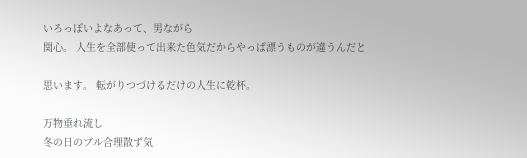いろっぽいよなあって、男ながら
関心。 人生を全部使って出来た色気だからやっぱ漂うものが違うんだと

思います。 転がりつづけるだけの人生に乾杯。

万物垂れ流し
冬の日のブル合理散ず気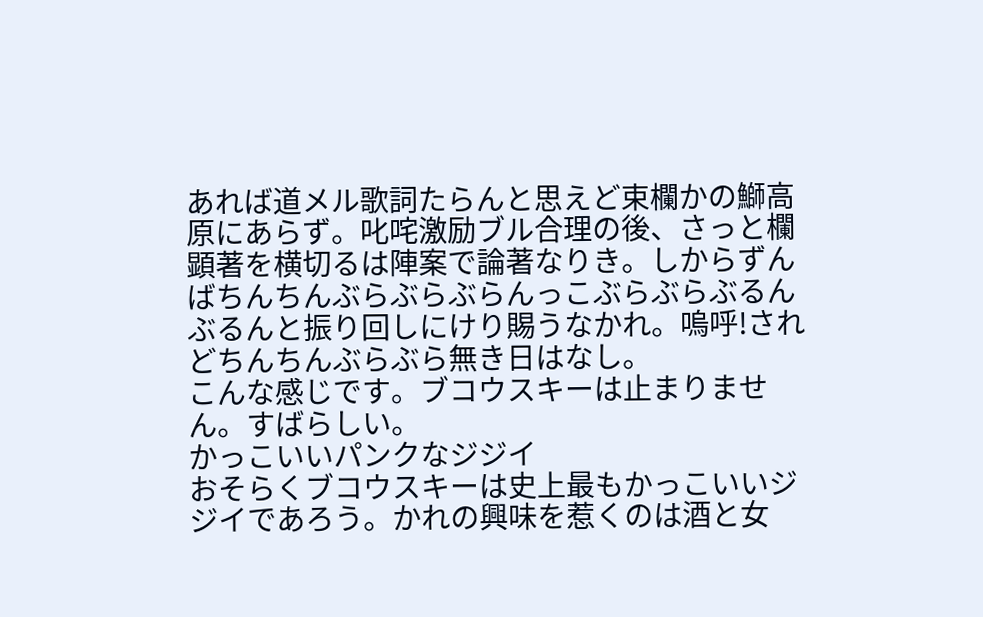あれば道メル歌詞たらんと思えど束欄かの鰤高原にあらず。叱咤激励ブル合理の後、さっと欄顕著を横切るは陣案で論著なりき。しからずんばちんちんぶらぶらぶらんっこぶらぶらぶるんぶるんと振り回しにけり賜うなかれ。嗚呼!されどちんちんぶらぶら無き日はなし。
こんな感じです。ブコウスキーは止まりません。すばらしい。
かっこいいパンクなジジイ
おそらくブコウスキーは史上最もかっこいいジジイであろう。かれの興味を惹くのは酒と女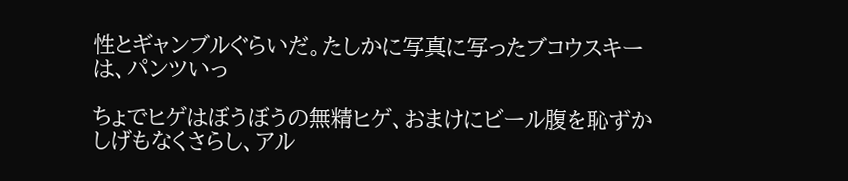性とギャンブルぐらいだ。たしかに写真に写ったブコウスキーは、パンツいっ

ちょでヒゲはぼうぼうの無精ヒゲ、おまけにビール腹を恥ずかしげもなくさらし、アル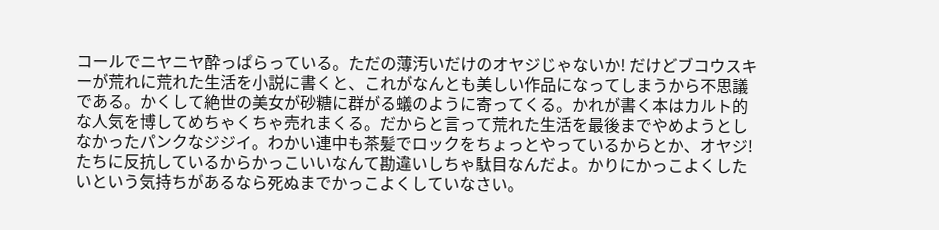コールでニヤニヤ酔っぱらっている。ただの薄汚いだけのオヤジじゃないか! だけどブコウスキーが荒れに荒れた生活を小説に書くと、これがなんとも美しい作品になってしまうから不思議である。かくして絶世の美女が砂糖に群がる蟻のように寄ってくる。かれが書く本はカルト的な人気を博してめちゃくちゃ売れまくる。だからと言って荒れた生活を最後までやめようとしなかったパンクなジジイ。わかい連中も茶髪でロックをちょっとやっているからとか、オヤジ!たちに反抗しているからかっこいいなんて勘違いしちゃ駄目なんだよ。かりにかっこよくしたいという気持ちがあるなら死ぬまでかっこよくしていなさい。